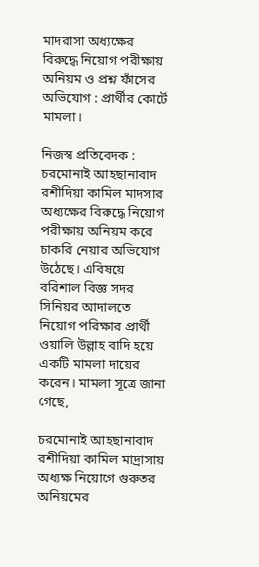মাদরাসা অধ্যক্ষের বিরুদ্ধে নিয়োগ পরীক্ষায় অনিয়ম ও প্রশ্ন ফাঁসের অভিযোগ : প্রার্থীর কোর্টে মামলা।

নিজস্ব প্রতিবেদক : চরমোনাই আহছানাবাদ রশীদিয়া কামিল মাদসার অধ্যক্ষের বিরুদ্ধে নিয়োগ পরীক্ষায় অনিয়ম করে চাকরি নেয়ার অভিযোগ উঠেছে। এবিষয়ে বরিশাল বিজ্ঞ সদর সিনিয়র আদালতে নিয়োগ পরিক্ষার প্রার্থী ওয়ালি উল্লাহ বাদি হয়ে একটি মামলা দায়ের করেন। মামলা সূত্রে জানা গেছে,

চরমোনাই আহছানাবাদ রশীদিয়া কামিল মাদ্রাসায় অধ্যক্ষ নিয়োগে গুরুতর অনিয়মের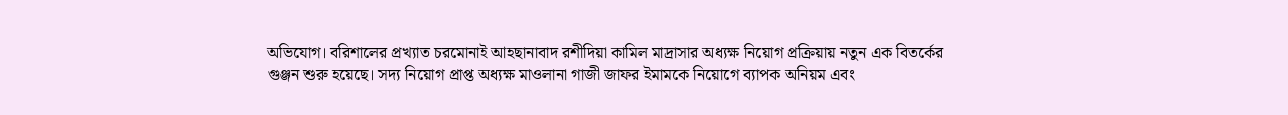অভিযোগ। বরিশালের প্রখ্যাত চরমোনাই আহছানাবাদ রশীদিয়া কামিল মাদ্রাসার অধ্যক্ষ নিয়োগ প্রক্রিয়ায় নতুন এক বিতর্কের গুঞ্জন শুরু হয়েছে। সদ্য নিয়োগ প্রাপ্ত অধ্যক্ষ মাওলানা গাজী জাফর ইমামকে নিয়োগে ব্যাপক অনিয়ম এবং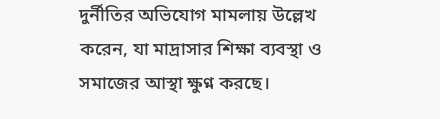দুর্নীতির অভিযোগ মামলায় উল্লেখ করেন, যা মাদ্রাসার শিক্ষা ব্যবস্থা ও সমাজের আস্থা ক্ষুণ্ন করছে।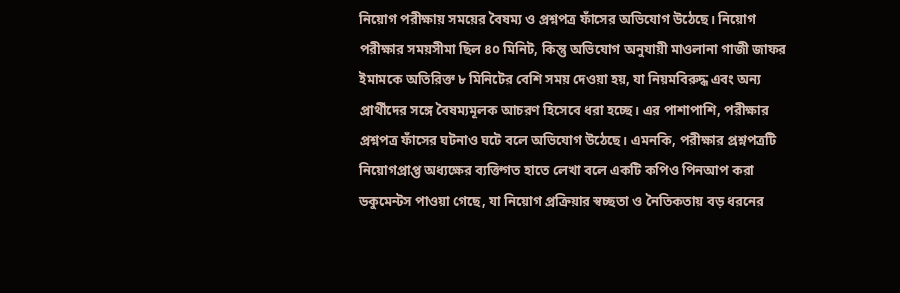নিয়োগ পরীক্ষায় সময়ের বৈষম্য ও প্রশ্নপত্র ফাঁসের অভিযোগ উঠেছে। নিয়োগ পরীক্ষার সময়সীমা ছিল ৪০ মিনিট, কিন্তু অভিযোগ অনুযায়ী মাওলানা গাজী জাফর ইমামকে অতিরিক্ত ৮ মিনিটের বেশি সময় দেওয়া হয়, যা নিয়মবিরুদ্ধ এবং অন্য প্রার্থীদের সঙ্গে বৈষম্যমূলক আচরণ হিসেবে ধরা হচ্ছে। এর পাশাপাশি, পরীক্ষার প্রশ্নপত্র ফাঁসের ঘটনাও ঘটে বলে অভিযোগ উঠেছে। এমনকি, পরীক্ষার প্রশ্নপত্রটি নিয়োগপ্রাপ্ত অধ্যক্ষের ব্যক্তিগত হাতে লেখা বলে একটি কপিও পিনআপ করা ডকুমেন্টস পাওয়া গেছে, যা নিয়োগ প্রক্রিয়ার স্বচ্ছতা ও নৈতিকতায় বড় ধরনের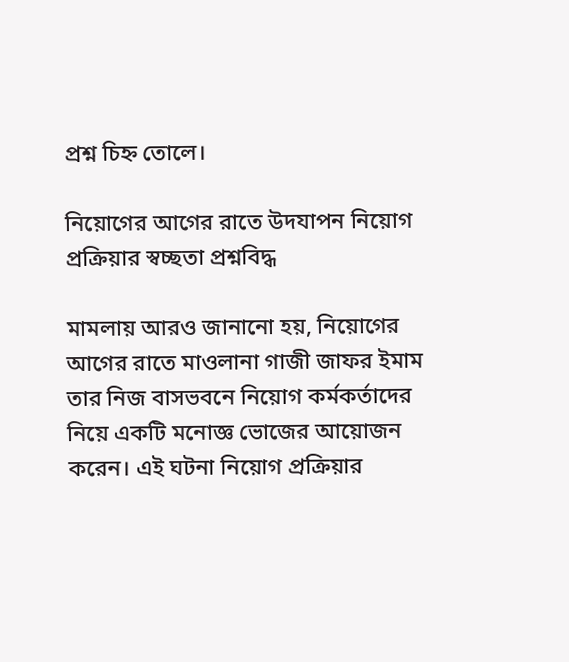প্রশ্ন চিহ্ন তোলে।

নিয়োগের আগের রাতে উদযাপন নিয়োগ প্রক্রিয়ার স্বচ্ছতা প্রশ্নবিদ্ধ

মামলায় আরও জানানো হয়, নিয়োগের আগের রাতে মাওলানা গাজী জাফর ইমাম তার নিজ বাসভবনে নিয়োগ কর্মকর্তাদের নিয়ে একটি মনোজ্ঞ ভোজের আয়োজন করেন। এই ঘটনা নিয়োগ প্রক্রিয়ার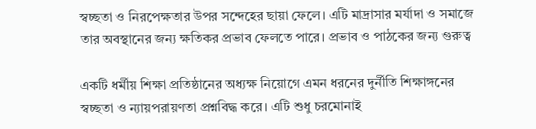স্বচ্ছতা ও নিরপেক্ষতার উপর সন্দেহের ছায়া ফেলে। এটি মাদ্রাসার মর্যাদা ও সমাজে তার অবস্থানের জন্য ক্ষতিকর প্রভাব ফেলতে পারে। প্রভাব ও পাঠকের জন্য গুরুত্ব

একটি ধর্মীয় শিক্ষা প্রতিষ্ঠানের অধ্যক্ষ নিয়োগে এমন ধরনের দুর্নীতি শিক্ষাঙ্গনের স্বচ্ছতা ও ন্যায়পরায়ণতা প্রশ্নবিদ্ধ করে। এটি শুধু চরমোনাই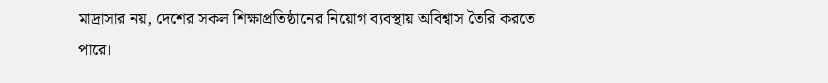মাদ্রাসার নয়, দেশের সকল শিক্ষাপ্রতিষ্ঠানের নিয়োগ ব্যবস্থায় অবিশ্বাস তৈরি করতে পারে।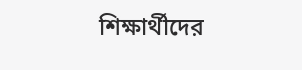শিক্ষার্থীদের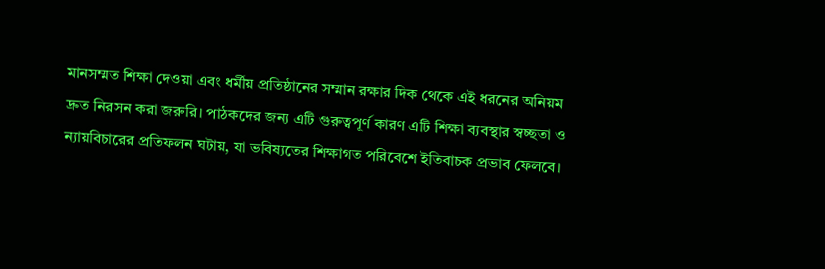মানসম্মত শিক্ষা দেওয়া এবং ধর্মীয় প্রতিষ্ঠানের সম্মান রক্ষার দিক থেকে এই ধরনের অনিয়ম দ্রুত নিরসন করা জরুরি। পাঠকদের জন্য এটি গুরুত্বপূর্ণ কারণ এটি শিক্ষা ব্যবস্থার স্বচ্ছতা ও ন্যায়বিচারের প্রতিফলন ঘটায়, যা ভবিষ্যতের শিক্ষাগত পরিবেশে ইতিবাচক প্রভাব ফেলবে।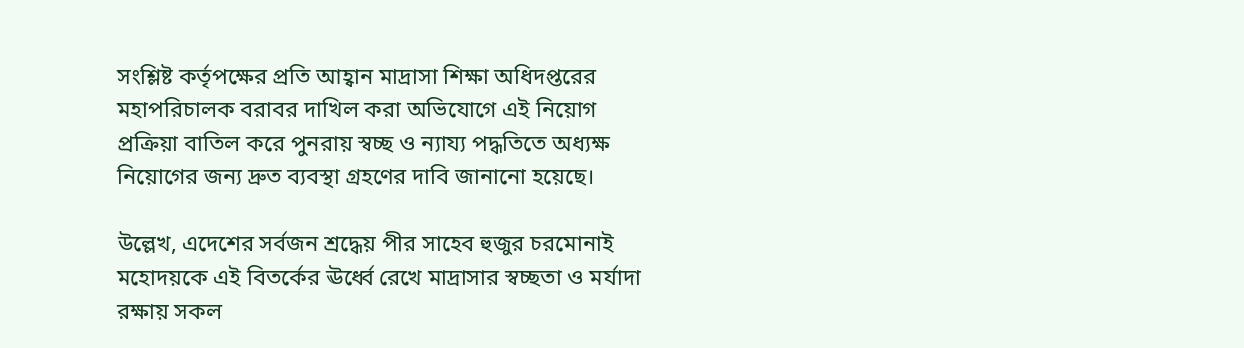সংশ্লিষ্ট কর্তৃপক্ষের প্রতি আহ্বান মাদ্রাসা শিক্ষা অধিদপ্তরের মহাপরিচালক বরাবর দাখিল করা অভিযোগে এই নিয়োগ প্রক্রিয়া বাতিল করে পুনরায় স্বচ্ছ ও ন্যায্য পদ্ধতিতে অধ্যক্ষ নিয়োগের জন্য দ্রুত ব্যবস্থা গ্রহণের দাবি জানানো হয়েছে।

উল্লেখ, এদেশের সর্বজন শ্রদ্ধেয় পীর সাহেব হুজুর চরমোনাই মহোদয়কে এই বিতর্কের ঊর্ধ্বে রেখে মাদ্রাসার স্বচ্ছতা ও মর্যাদা রক্ষায় সকল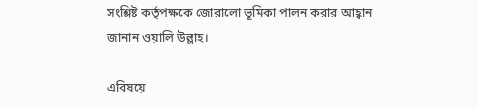সংশ্লিষ্ট কর্তৃপক্ষকে জোরালো ভূমিকা পালন করার আহ্বান জানান ওয়ালি উল্লাহ।

এবিষয়ে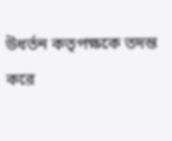উধর্তন কতৃপক্ষকে তদন্ত করে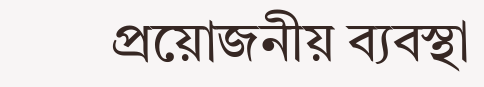প্রয়োজনীয় ব্যবস্থা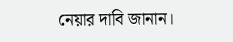নেয়ার দাবি জানান।